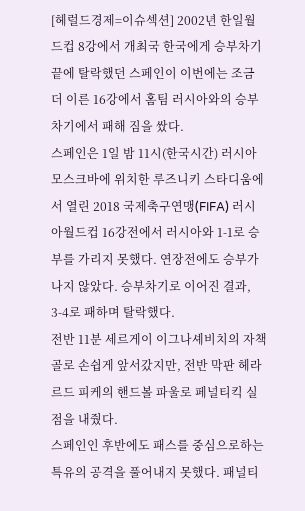[헤럴드경제=이슈섹션] 2002년 한일월드컵 8강에서 개최국 한국에게 승부차기 끝에 탈락했던 스페인이 이번에는 조금 더 이른 16강에서 홈팀 러시아와의 승부차기에서 패해 짐을 쌌다.
스페인은 1일 밤 11시(한국시간) 러시아 모스크바에 위치한 루즈니키 스타디움에서 열린 2018 국제축구연맹(FIFA) 러시아월드컵 16강전에서 러시아와 1-1로 승부를 가리지 못했다. 연장전에도 승부가 나지 않았다. 승부차기로 이어진 결과, 3-4로 패하며 탈락했다.
전반 11분 세르게이 이그나셰비치의 자책골로 손쉽게 앞서갔지만, 전반 막판 헤라르드 피케의 핸드볼 파울로 페널티킥 실점을 내줬다.
스페인인 후반에도 패스를 중심으로하는 특유의 공격을 풀어내지 못했다. 패널티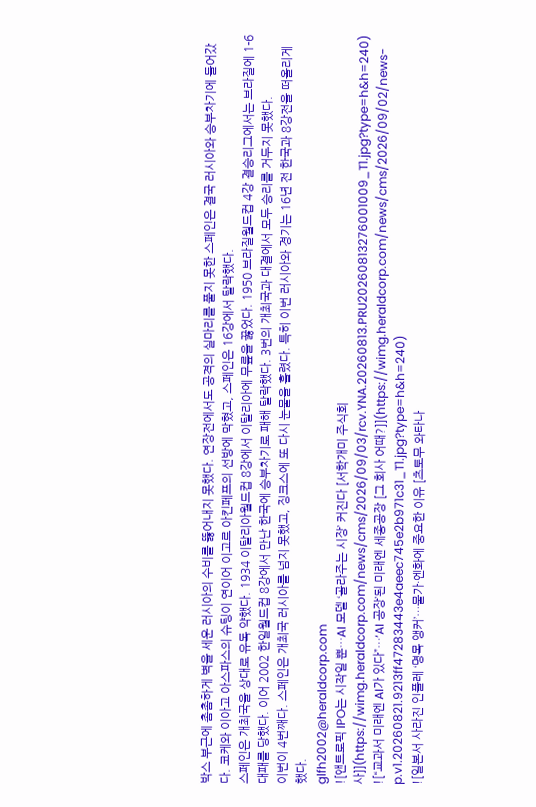박스 부근에 촘촘하게 벽을 세운 러시아의 수비를 뚫어내지 못했다. 연장전에서도 공격의 실마리를 풀지 못한 스페인은 결국 러시아와 승부차기에 들어갔다. 코케와 이아고 아스파스의 슈팅이 연이어 이고르 아킨페프의 선방에 막혔고, 스페인은 16강에서 탈락했다.
스페인은 개최국을 상대로 유독 약했다. 1934 이탈리아월드컵 8강에서 이탈리아에 무릎을 꿇었다. 1950 브라질월드컵 4강 결승리그에서는 브라질에 1-6 대패를 당했다. 이어 2002 한일월드컵 8강에서 만난 한국에 승부차기로 패해 탈락했다. 3번의 개최국과 대결에서 모두 승리를 거두지 못했다.
이번이 4번째다. 스페인은 개최국 러시아를 넘지 못했고, 징크스에 또 다시 눈물을 흘렸다. 특히 이번 러시아와 경기는 16년 전 한국과 8강전을 떠올리게 했다.
glfh2002@heraldcorp.com
![앤트로픽 IPO는 시작일 뿐…AI 모델 ‘골라주는 시장’ 커진다 [서학개미 주식회사]](https://wimg.heraldcorp.com/news/cms/2026/09/03/rcv.YNA.20260813.PRU20260813276001009_T1.jpg?type=h&h=240)
![“교과서 미래엔 AI가 있다”…‘AI 공장’된 미래엔 세종공장 [그 회사 어때?]](https://wimg.heraldcorp.com/news/cms/2026/09/02/news-p.v1.20260821.9213ff47283443e4aeec745e2b971c31_T1.jpg?type=h&h=240)
![일본서 사라진 인플레 ‘명목 앵커’…물가·엔화에 중요한 이유 [츠토무 와타나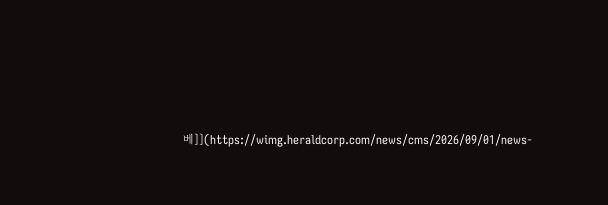베]](https://wimg.heraldcorp.com/news/cms/2026/09/01/news-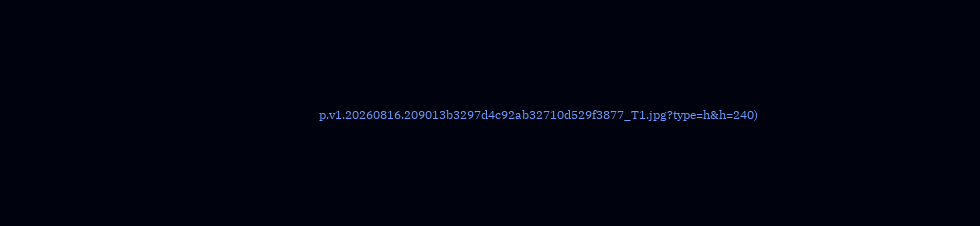p.v1.20260816.209013b3297d4c92ab32710d529f3877_T1.jpg?type=h&h=240)